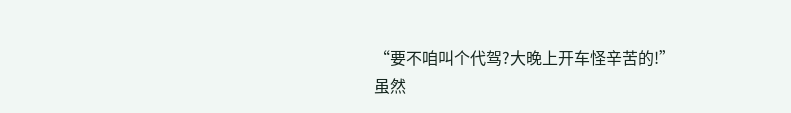“要不咱叫个代驾?大晚上开车怪辛苦的!”
虽然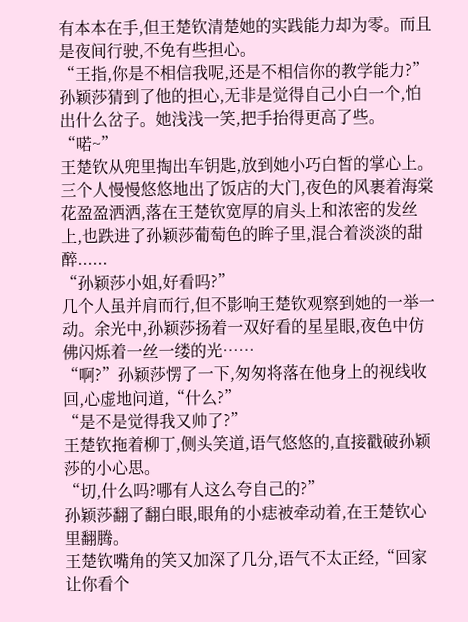有本本在手,但王楚钦清楚她的实践能力却为零。而且是夜间行驶,不免有些担心。
“王指,你是不相信我呢,还是不相信你的教学能力?”
孙颖莎猜到了他的担心,无非是觉得自己小白一个,怕出什么岔子。她浅浅一笑,把手抬得更高了些。
“喏~”
王楚钦从兜里掏出车钥匙,放到她小巧白皙的掌心上。
三个人慢慢悠悠地出了饭店的大门,夜色的风裹着海棠花盈盈洒洒,落在王楚钦宽厚的肩头上和浓密的发丝上,也跌进了孙颖莎葡萄色的眸子里,混合着淡淡的甜醉......
“孙颖莎小姐,好看吗?”
几个人虽并肩而行,但不影响王楚钦观察到她的一举一动。余光中,孙颖莎扬着一双好看的星星眼,夜色中仿佛闪烁着一丝一缕的光……
“啊?”孙颖莎愣了一下,匆匆将落在他身上的视线收回,心虚地问道,“什么?”
“是不是觉得我又帅了?”
王楚钦拖着柳丁,侧头笑道,语气悠悠的,直接戳破孙颖莎的小心思。
“切,什么吗?哪有人这么夸自己的?”
孙颖莎翻了翻白眼,眼角的小痣被牵动着,在王楚钦心里翻腾。
王楚钦嘴角的笑又加深了几分,语气不太正经,“回家让你看个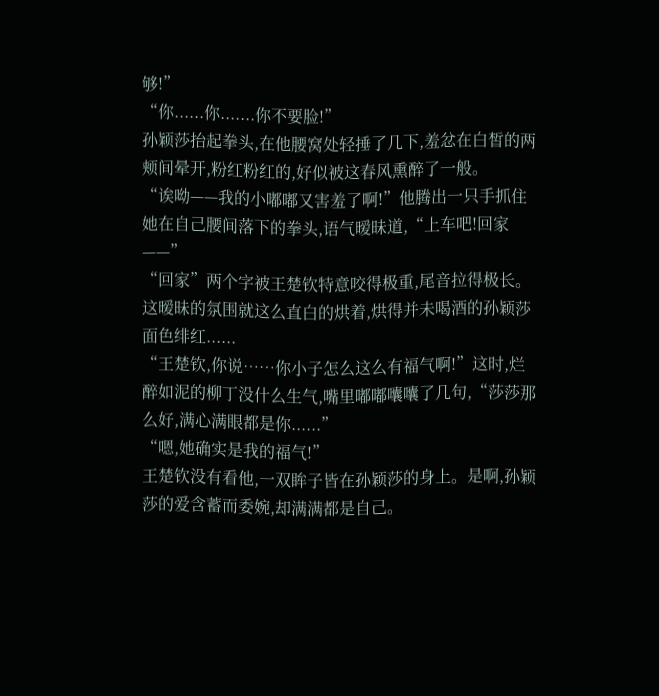够!”
“你......你.......你不要脸!”
孙颖莎抬起拳头,在他腰窝处轻捶了几下,羞忿在白皙的两颊间晕开,粉红粉红的,好似被这春风熏醉了一般。
“诶呦——我的小嘟嘟又害羞了啊!”他腾出一只手抓住她在自己腰间落下的拳头,语气暧昧道,“上车吧!回家——”
“回家”两个字被王楚钦特意咬得极重,尾音拉得极长。这暧昧的氛围就这么直白的烘着,烘得并未喝酒的孙颖莎面色绯红......
“王楚钦,你说……你小子怎么这么有福气啊!”这时,烂醉如泥的柳丁没什么生气,嘴里嘟嘟囔囔了几句,“莎莎那么好,满心满眼都是你......”
“嗯,她确实是我的福气!”
王楚钦没有看他,一双眸子皆在孙颖莎的身上。是啊,孙颖莎的爱含蓄而委婉,却满满都是自己。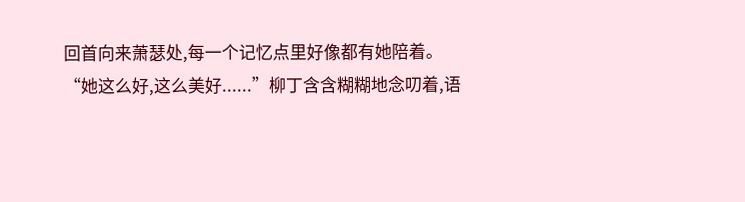回首向来萧瑟处,每一个记忆点里好像都有她陪着。
“她这么好,这么美好......”柳丁含含糊糊地念叨着,语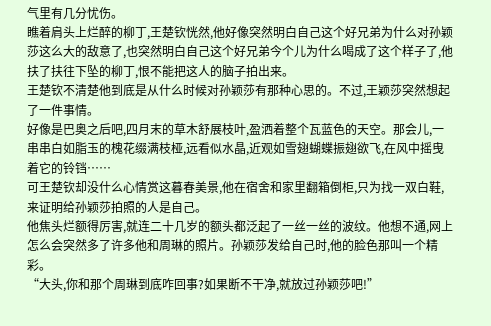气里有几分忧伤。
瞧着肩头上烂醉的柳丁,王楚钦恍然,他好像突然明白自己这个好兄弟为什么对孙颖莎这么大的敌意了,也突然明白自己这个好兄弟今个儿为什么喝成了这个样子了,他扶了扶往下坠的柳丁,恨不能把这人的脑子拍出来。
王楚钦不清楚他到底是从什么时候对孙颖莎有那种心思的。不过,王颖莎突然想起了一件事情。
好像是巴奥之后吧,四月末的草木舒展枝叶,盈洒着整个瓦蓝色的天空。那会儿,一串串白如脂玉的槐花缀满枝桠,远看似水晶,近观如雪翅蝴蝶振翅欲飞,在风中摇曳着它的铃铛……
可王楚钦却没什么心情赏这暮春美景,他在宿舍和家里翻箱倒柜,只为找一双白鞋,来证明给孙颖莎拍照的人是自己。
他焦头烂额得厉害,就连二十几岁的额头都泛起了一丝一丝的波纹。他想不通,网上怎么会突然多了许多他和周琳的照片。孙颖莎发给自己时,他的脸色那叫一个精彩。
“大头,你和那个周琳到底咋回事?如果断不干净,就放过孙颖莎吧!”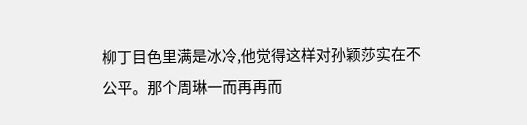柳丁目色里满是冰冷,他觉得这样对孙颖莎实在不公平。那个周琳一而再再而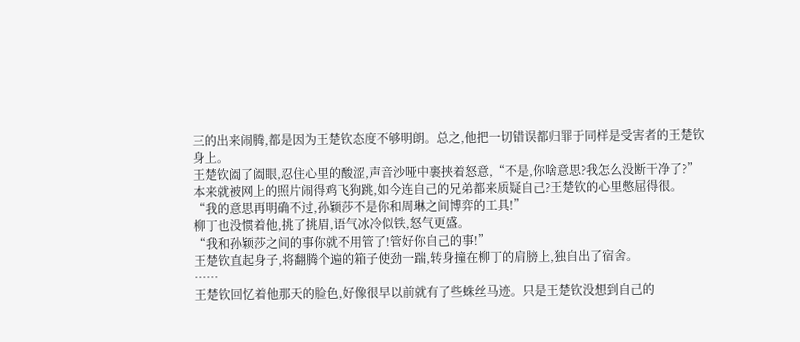三的出来闹腾,都是因为王楚钦态度不够明朗。总之,他把一切错误都归罪于同样是受害者的王楚钦身上。
王楚钦阖了阖眼,忍住心里的酸涩,声音沙哑中裹挟着怒意,“不是,你啥意思?我怎么没断干净了?”
本来就被网上的照片闹得鸡飞狗跳,如今连自己的兄弟都来质疑自己?王楚钦的心里憋屈得很。
“我的意思再明确不过,孙颖莎不是你和周琳之间博弈的工具!”
柳丁也没惯着他,挑了挑眉,语气冰冷似铁,怒气更盛。
“我和孙颖莎之间的事你就不用管了!管好你自己的事!”
王楚钦直起身子,将翻腾个遍的箱子使劲一踹,转身撞在柳丁的肩膀上,独自出了宿舍。
……
王楚钦回忆着他那天的脸色,好像很早以前就有了些蛛丝马迹。只是王楚钦没想到自己的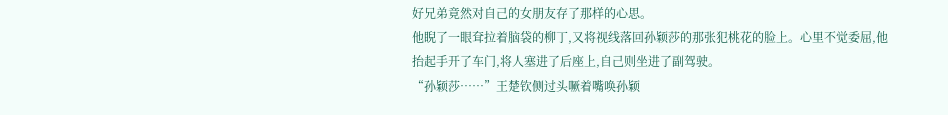好兄弟竟然对自己的女朋友存了那样的心思。
他睨了一眼耷拉着脑袋的柳丁,又将视线落回孙颖莎的那张犯桃花的脸上。心里不觉委屈,他抬起手开了车门,将人塞进了后座上,自己则坐进了副驾驶。
“孙颖莎……”王楚钦侧过头噘着嘴唤孙颖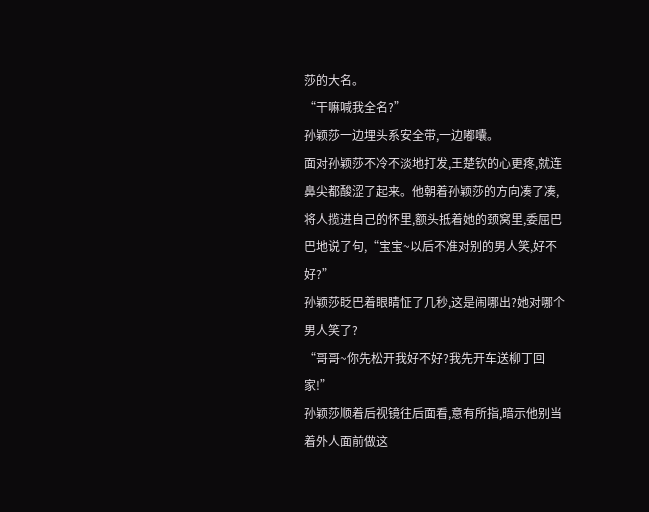莎的大名。
“干嘛喊我全名?”
孙颖莎一边埋头系安全带,一边嘟囔。
面对孙颖莎不冷不淡地打发,王楚钦的心更疼,就连鼻尖都酸涩了起来。他朝着孙颖莎的方向凑了凑,将人揽进自己的怀里,额头抵着她的颈窝里,委屈巴巴地说了句,“宝宝~以后不准对别的男人笑,好不好?”
孙颖莎眨巴着眼睛怔了几秒,这是闹哪出?她对哪个男人笑了?
“哥哥~你先松开我好不好?我先开车送柳丁回家!”
孙颖莎顺着后视镜往后面看,意有所指,暗示他别当着外人面前做这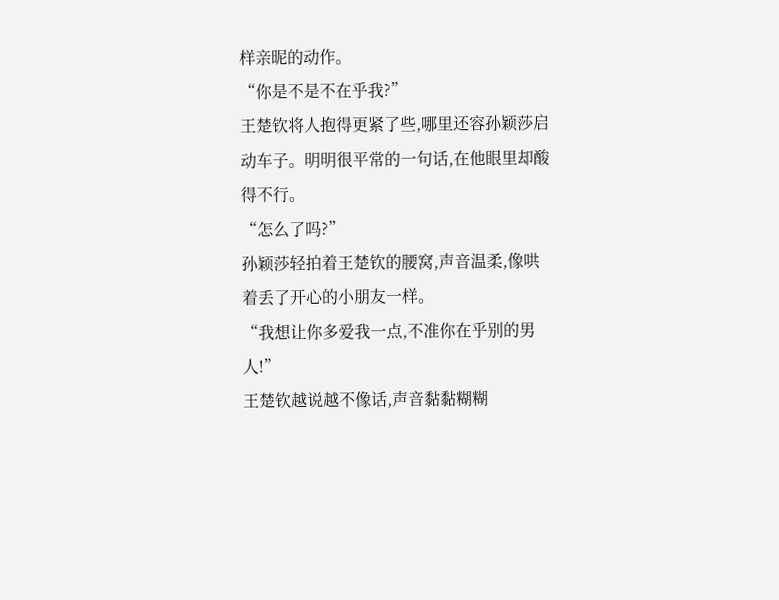样亲昵的动作。
“你是不是不在乎我?”
王楚钦将人抱得更紧了些,哪里还容孙颖莎启动车子。明明很平常的一句话,在他眼里却酸得不行。
“怎么了吗?”
孙颖莎轻拍着王楚钦的腰窝,声音温柔,像哄着丢了开心的小朋友一样。
“我想让你多爱我一点,不准你在乎别的男人!”
王楚钦越说越不像话,声音黏黏糊糊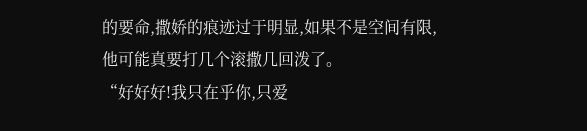的要命,撒娇的痕迹过于明显,如果不是空间有限,他可能真要打几个滚撒几回泼了。
“好好好!我只在乎你,只爱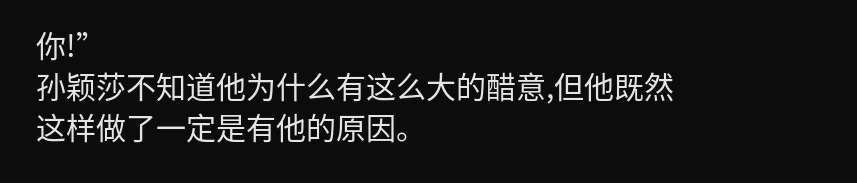你!”
孙颖莎不知道他为什么有这么大的醋意,但他既然这样做了一定是有他的原因。